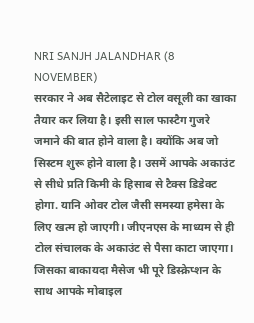NRI SANJH JALANDHAR (8 NOVEMBER)
सरकार ने अब सैटेलाइट से टोल वसूली का खाका तैयार कर लिया है। इसी साल फास्टैग गुजरे जमाने की बात होने वाला है। क्योंकि अब जो सिस्टम शुरू होने वाला है। उसमें आपके अकाउंट से सीधे प्रति किमी के हिसाब से टैक्स डिडेक्ट होगा. यानि ओवर टोल जैसी समस्या हमेसा के लिए खत्म हो जाएगी। जीएनएस के माध्यम से ही टोल संचालक के अकाउंट से पैसा काटा जाएगा। जिसका बाकायदा मैसेज भी पूरे डिस्क्रेप्शन के साथ आपके मोबाइल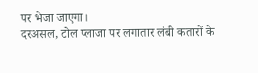पर भेजा जाएगा।
दरअसल, टोल प्लाजा पर लगातार लंबी कतारों के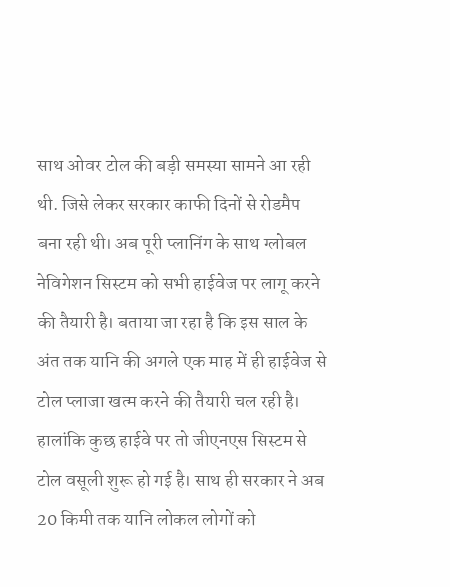साथ ओवर टोल की बड़ी समस्या सामने आ रही थी. जिसे लेकर सरकार काफी दिनों से रोडमैप बना रही थी। अब पूरी प्लानिंग के साथ ग्लोबल नेविगेशन सिस्टम को सभी हाईवेज पर लागू करने की तैयारी है। बताया जा रहा है कि इस साल के अंत तक यानि की अगले एक माह में ही हाईवेज से टोल प्लाजा खत्म करने की तैयारी चल रही है। हालांकि कुछ हाईवे पर तो जीएनएस सिस्टम से टोल वसूली शुरू हो गई है। साथ ही सरकार ने अब 20 किमी तक यानि लोकल लोगों को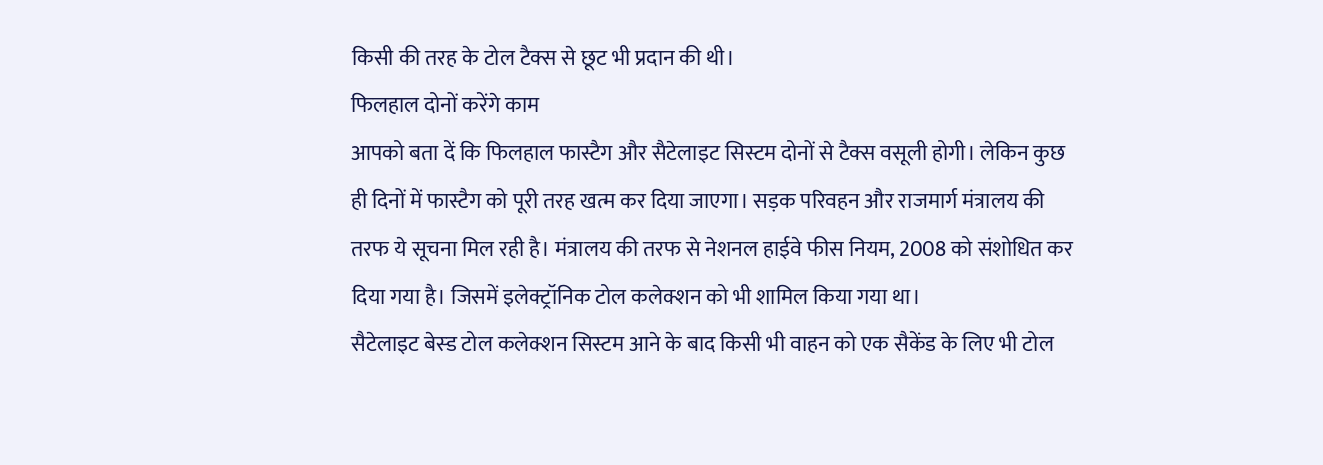किसी की तरह के टोल टैक्स से छूट भी प्रदान की थी।
फिलहाल दोनों करेंगे काम
आपको बता दें कि फिलहाल फास्टैग और सैटेलाइट सिस्टम दोनों से टैक्स वसूली होगी। लेकिन कुछ ही दिनों में फास्टैग को पूरी तरह खत्म कर दिया जाएगा। सड़क परिवहन और राजमार्ग मंत्रालय की तरफ ये सूचना मिल रही है। मंत्रालय की तरफ से नेशनल हाईवे फीस नियम, 2008 को संशोधित कर दिया गया है। जिसमें इलेक्ट्रॉनिक टोल कलेक्शन को भी शामिल किया गया था।
सैटेलाइट बेस्ड टोल कलेक्शन सिस्टम आने के बाद किसी भी वाहन को एक सैकेंड के लिए भी टोल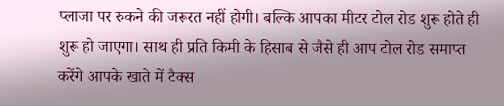प्लाजा पर रुकने की जरूरत नहीं होगी। बल्कि आपका मीटर टोल रोड शुरू होते ही शुरू हो जाएगा। साथ ही प्रति किमी के हिसाब से जैसे ही आप टोल रोड समाप्त करेंगे आपके खाते में टैक्स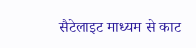सैटेलाइट माध्यम से काट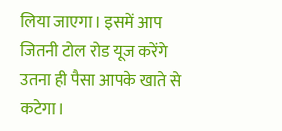लिया जाएगा। इसमें आप जितनी टोल रोड यूज करेंगे उतना ही पैसा आपके खाते से कटेगा।